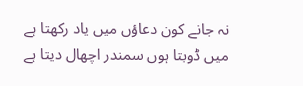نہ جانے کون دعاؤں میں یاد رکھتا ہے میں ڈوبتا ہوں سمندر اچھال دیتا ہے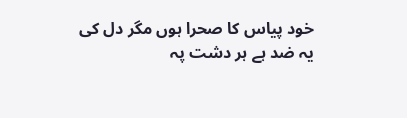خود پیاس کا صحرا ہوں مگر دل کی یہ ضد ہے ہر دشت پہ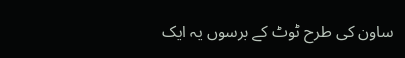ساون کی طرح ٹوٹ کے برسوں یہ ایک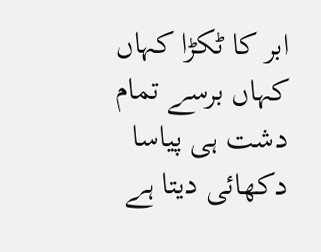ابر کا ٹکڑا کہاں کہاں برسے تمام دشت ہی پیاسا دکھائی دیتا ہے